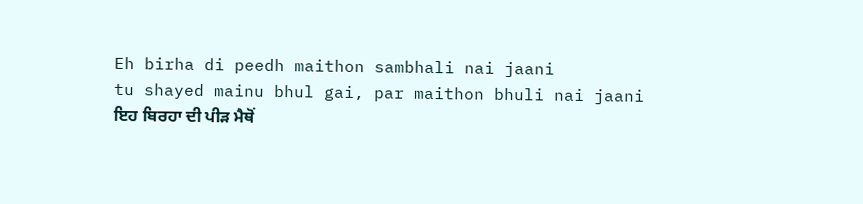Eh birha di peedh maithon sambhali nai jaani
tu shayed mainu bhul gai, par maithon bhuli nai jaani
ਇਹ ਬਿਰਹਾ ਦੀ ਪੀੜ ਮੈਥੋਂ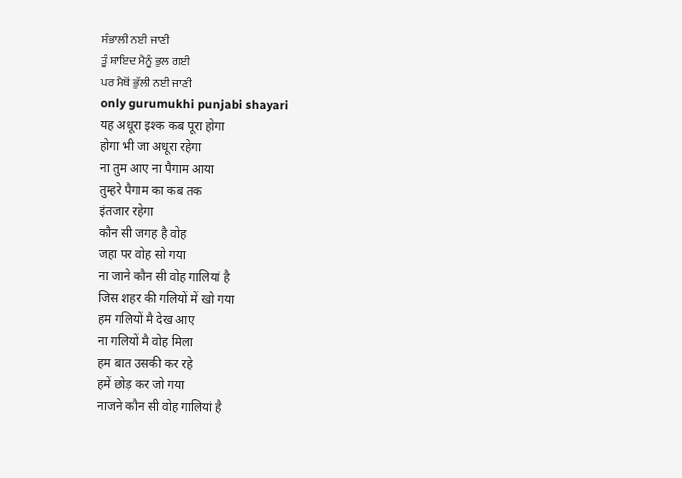ਸੰਭਾਲੀ ਨਈ ਜਾਣੀ
ਤੂੰ ਸ਼ਾਇਦ ਮੈਨੂੰ ਭੁਲ ਗਈ
ਪਰ ਮੈਥੋਂ ਭੁੱਲੀ ਨਈ ਜਾਣੀ
only gurumukhi punjabi shayari
यह अधूरा इश्क कब पूरा होगा
होगा भी जा अधूरा रहेगा
ना तुम आए ना पैगाम आया
तुम्हरे पैगाम का कब तक
इंतजार रहेगा
कौन सी जगह है वोह
जहा पर वोह सो गया
ना जाने कौन सी वोह गालियां है
जिस शहर की गलियों में खो गया
हम गलियों मै देख आए
ना गलियों मै वोह मिला
हम बात उसकी कर रहे
हमें छोड़ कर जो गया
नाजने कौन सी वोह गालियां है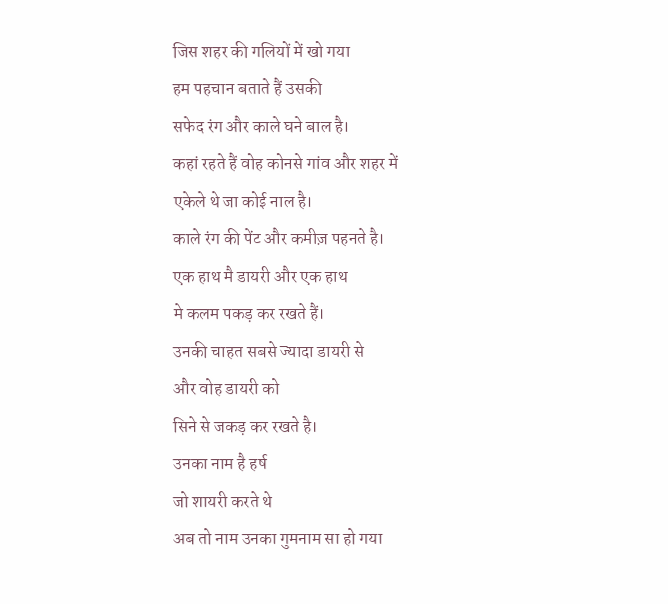जिस शहर की गलियों में खो गया
हम पहचान बताते हैं उसकी
सफेद रंग और काले घने बाल है।
कहां रहते हैं वोह कोनसे गांव और शहर में
एकेले थे जा कोई नाल है।
काले रंग की पेंट और कमीज़ पहनते है।
एक हाथ मै डायरी और एक हाथ
मे कलम पकड़ कर रखते हैं।
उनकी चाहत सबसे ज्यादा डायरी से
और वोह डायरी को
सिने से जकड़ कर रखते है।
उनका नाम है हर्ष
जो शायरी करते थे
अब तो नाम उनका गुमनाम सा हो गया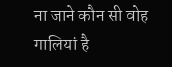ना जाने कौन सी वोह गालियां है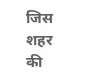जिस शहर की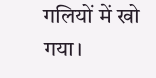गलियों में खो गया।